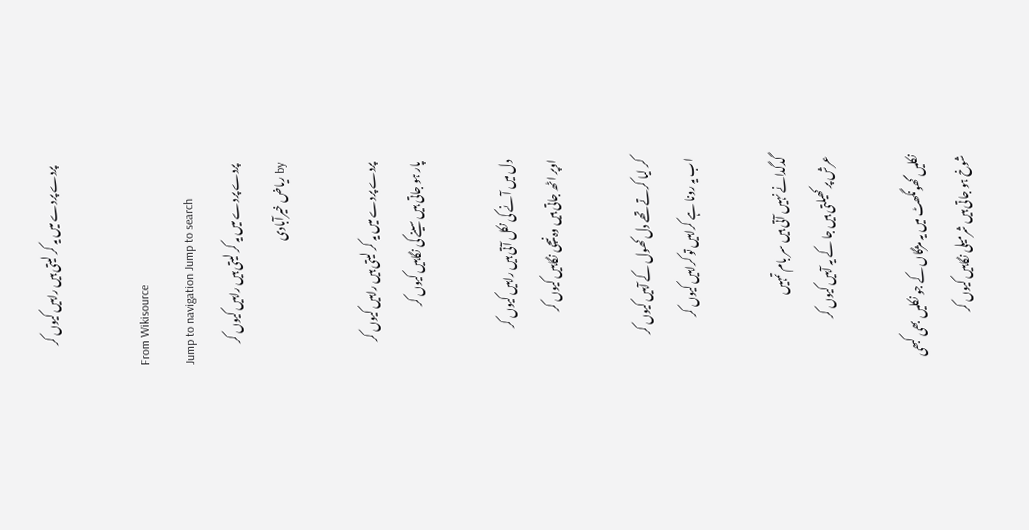پردے پردے میں یہ کر لیتی ہیں راہیں کیوں کر

From Wikisource
Jump to navigation Jump to search
پردے پردے میں یہ کر لیتی ہیں راہیں کیوں کر
by ریاض خیرآبادی

پردے پردے میں یہ کر لیتی ہیں راہیں کیوں کر
پار ہو جاتی ہیں سینے کی نگاہیں کیوں کر

دل میں آنے کی نکل آتی ہیں راہیں کیوں کر
اوپر اٹھ جاتی ہیں وہ نیچی نگاہیں کیوں کر

کر لیا کرتے تھے دل کھول کے آہیں کیوں کر
اب یہ رونا ہے کراہیں تو کراہیں کیوں کر

گدگدانے نہیں آتی ہیں سر بام تمہیں
عرش پر کھیلتی ہیں جا کے یہ آہیں کیوں کر

نکلیں گھونگھٹ میں یہ مژگاں کے جو نکلیں بھی کبھی
شوخ ہو جاتی ہیں شرمیلی نگاہیں کیوں کر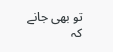تو بھی جانے کہ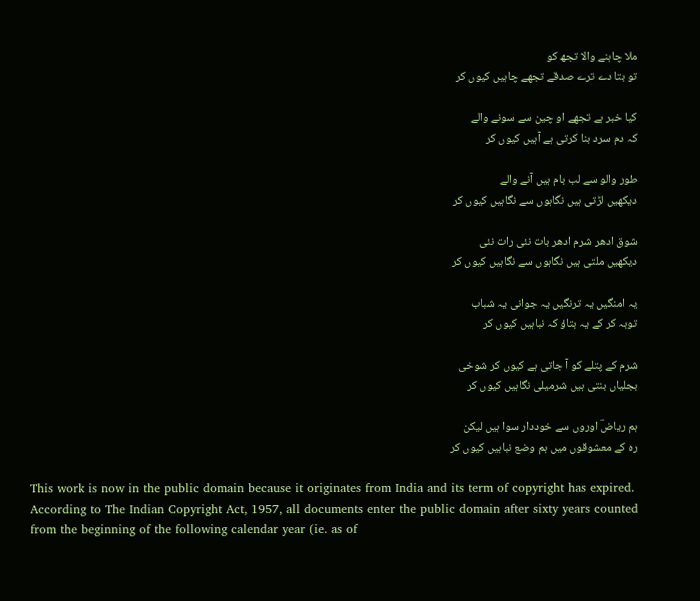ملا چاہنے والا تجھ کو
تو بتا دے ترے صدقے تجھے چاہیں کیوں کر

کیا خبر ہے تجھے او چین سے سونے والے
کہ دم سرد بنا کرتی ہے آہیں کیوں کر

طور والو سے لب بام ہیں آنے والے
دیکھیں لڑتی ہیں نگاہوں سے نگاہیں کیوں کر

شوق ادھر شرم ادھر بات نئی رات نئی
دیکھیں ملتی ہیں نگاہوں سے نگاہیں کیوں کر

یہ امنگیں یہ ترنگیں یہ جوانی یہ شباب
توبہ کر کے یہ بتاؤ کہ نباہیں کیوں کر

شرم کے پتلے کو آ جاتی ہے کیوں کر شوخی
بجلیاں بنتی ہیں شرمیلی نگاہیں کیوں کر

ہم ریاضؔ اوروں سے خوددار سوا ہیں لیکن
رہ کے معشوقوں میں ہم وضع نباہیں کیوں کر

This work is now in the public domain because it originates from India and its term of copyright has expired. According to The Indian Copyright Act, 1957, all documents enter the public domain after sixty years counted from the beginning of the following calendar year (ie. as of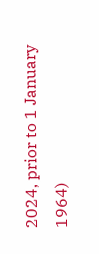2024, prior to 1 January 1964)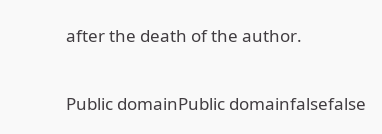after the death of the author.

Public domainPublic domainfalsefalse